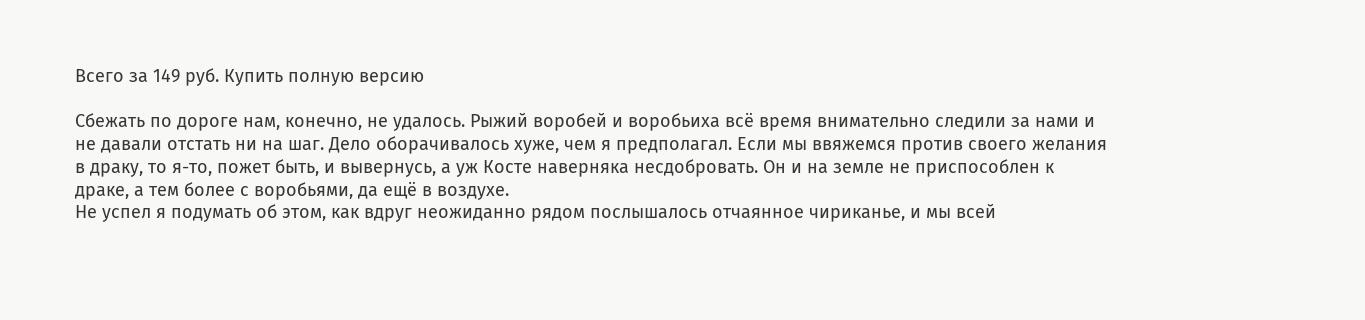Всего за 149 руб. Купить полную версию

Сбежать по дороге нам, конечно, не удалось. Рыжий воробей и воробьиха всё время внимательно следили за нами и не давали отстать ни на шаг. Дело оборачивалось хуже, чем я предполагал. Если мы ввяжемся против своего желания в драку, то я-то, пожет быть, и вывернусь, а уж Косте наверняка несдобровать. Он и на земле не приспособлен к драке, а тем более с воробьями, да ещё в воздухе.
Не успел я подумать об этом, как вдруг неожиданно рядом послышалось отчаянное чириканье, и мы всей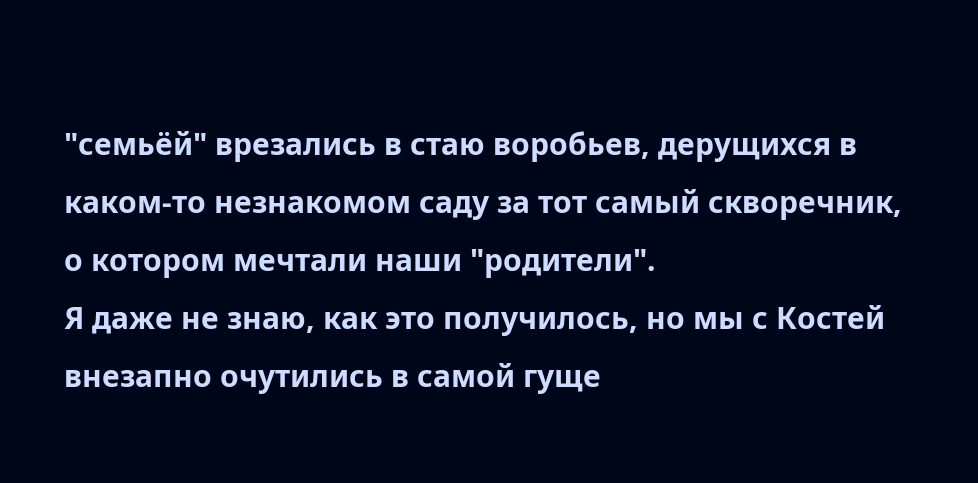"семьёй" врезались в стаю воробьев, дерущихся в каком-то незнакомом саду за тот самый скворечник, о котором мечтали наши "родители".
Я даже не знаю, как это получилось, но мы с Костей внезапно очутились в самой гуще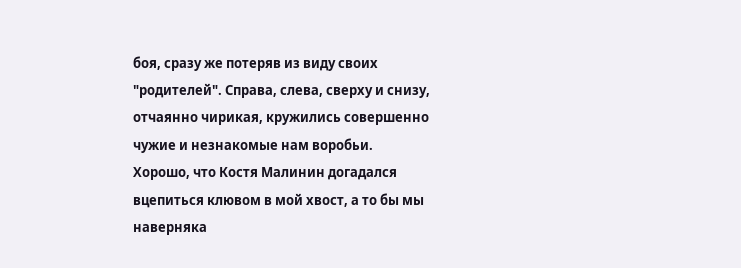боя, сразу же потеряв из виду своих "родителей". Справа, слева, сверху и снизу, отчаянно чирикая, кружились совершенно чужие и незнакомые нам воробьи.
Хорошо, что Костя Малинин догадался вцепиться клювом в мой хвост, а то бы мы наверняка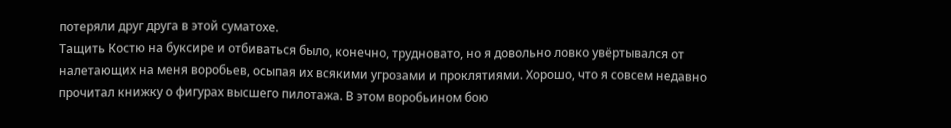потеряли друг друга в этой суматохе.
Тащить Костю на буксире и отбиваться было, конечно, трудновато, но я довольно ловко увёртывался от налетающих на меня воробьев, осыпая их всякими угрозами и проклятиями. Хорошо, что я совсем недавно прочитал книжку о фигурах высшего пилотажа. В этом воробьином бою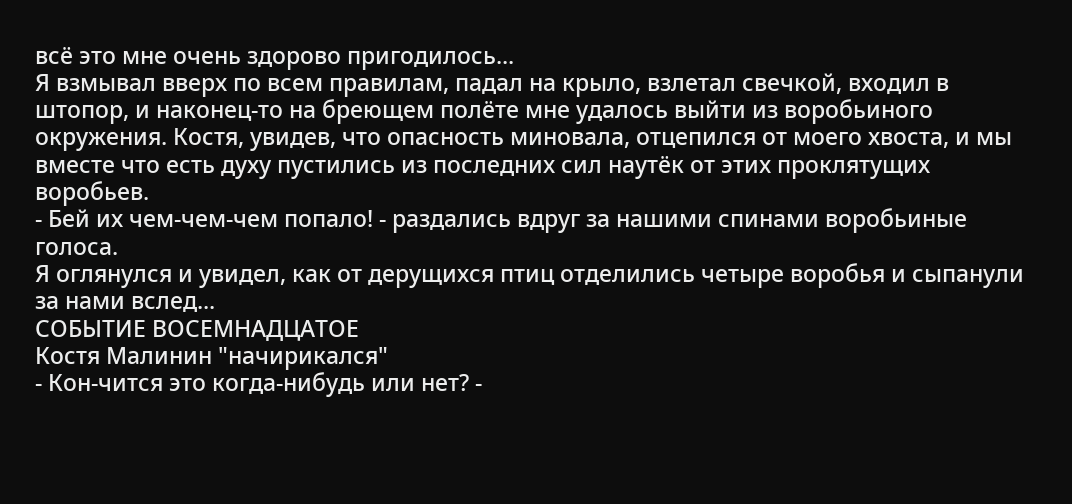всё это мне очень здорово пригодилось...
Я взмывал вверх по всем правилам, падал на крыло, взлетал свечкой, входил в штопор, и наконец-то на бреющем полёте мне удалось выйти из воробьиного окружения. Костя, увидев, что опасность миновала, отцепился от моего хвоста, и мы вместе что есть духу пустились из последних сил наутёк от этих проклятущих воробьев.
- Бей их чем-чем-чем попало! - раздались вдруг за нашими спинами воробьиные голоса.
Я оглянулся и увидел, как от дерущихся птиц отделились четыре воробья и сыпанули за нами вслед...
СОБЫТИЕ ВОСЕМНАДЦАТОЕ
Костя Малинин "начирикался"
- Кон-чится это когда-нибудь или нет? -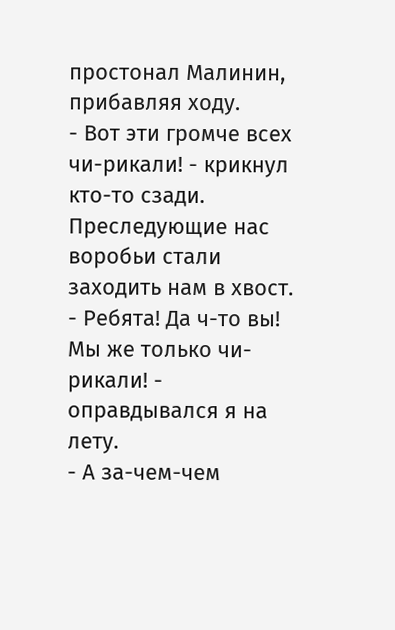простонал Малинин, прибавляя ходу.
- Вот эти громче всех чи-рикали! - крикнул кто-то сзади.
Преследующие нас воробьи стали заходить нам в хвост.
- Ребята! Да ч-то вы! Мы же только чи-рикали! - оправдывался я на лету.
- А за-чем-чем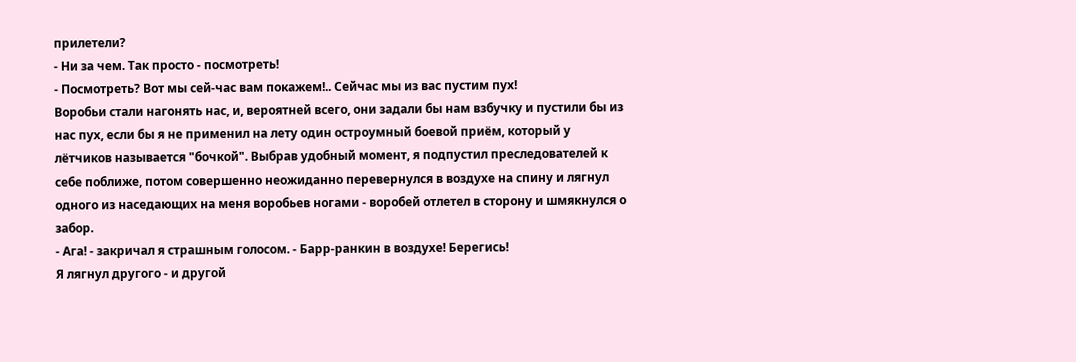прилетели?
- Ни за чем. Так просто - посмотреть!
- Посмотреть? Вот мы сей-час вам покажем!.. Сейчас мы из вас пустим пух!
Воробьи стали нагонять нас, и, вероятней всего, они задали бы нам взбучку и пустили бы из нас пух, если бы я не применил на лету один остроумный боевой приём, который у лётчиков называется "бочкой". Выбрав удобный момент, я подпустил преследователей к себе поближе, потом совершенно неожиданно перевернулся в воздухе на спину и лягнул одного из наседающих на меня воробьев ногами - воробей отлетел в сторону и шмякнулся о забор.
- Ага! - закричал я страшным голосом. - Барр-ранкин в воздухе! Берегись!
Я лягнул другого - и другой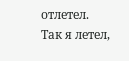отлетел. Так я летел,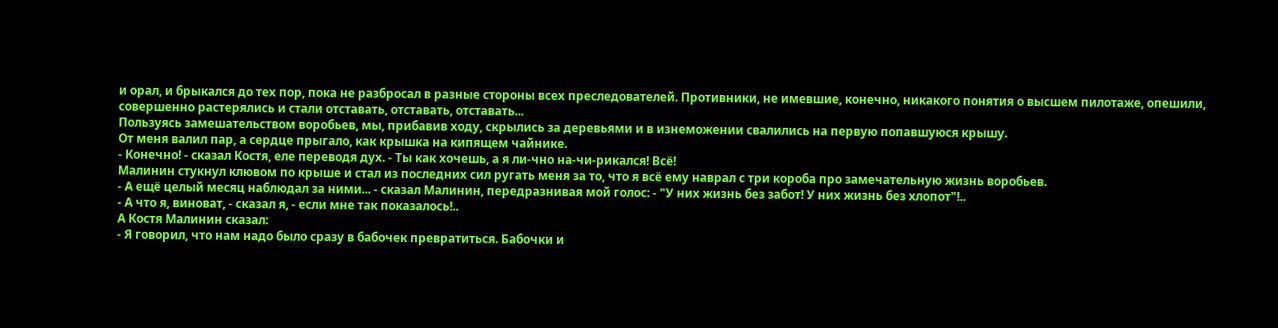и орал, и брыкался до тех пор, пока не разбросал в разные стороны всех преследователей. Противники, не имевшие, конечно, никакого понятия о высшем пилотаже, опешили, совершенно растерялись и стали отставать, отставать, отставать...
Пользуясь замешательством воробьев, мы, прибавив ходу, скрылись за деревьями и в изнеможении свалились на первую попавшуюся крышу.
От меня валил пар, а сердце прыгало, как крышка на кипящем чайнике.
- Конечно! - сказал Костя, еле переводя дух. - Ты как хочешь, а я ли-чно на-чи-рикался! Всё!
Малинин стукнул клювом по крыше и стал из последних сил ругать меня за то, что я всё ему наврал с три короба про замечательную жизнь воробьев.
- А ещё целый месяц наблюдал за ними... - сказал Малинин, передразнивая мой голос: - "У них жизнь без забот! У них жизнь без хлопот"!..
- А что я, виноват, - сказал я, - если мне так показалось!..
А Костя Малинин сказал:
- Я говорил, что нам надо было сразу в бабочек превратиться. Бабочки и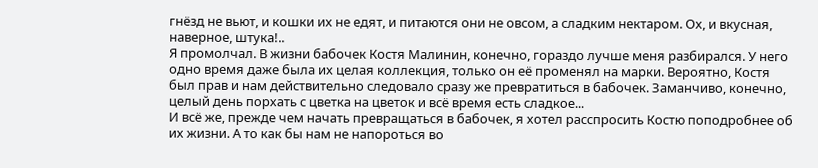гнёзд не вьют, и кошки их не едят, и питаются они не овсом, а сладким нектаром. Ох, и вкусная, наверное, штука!..
Я промолчал. В жизни бабочек Костя Малинин, конечно, гораздо лучше меня разбирался. У него одно время даже была их целая коллекция, только он её променял на марки. Вероятно, Костя был прав и нам действительно следовало сразу же превратиться в бабочек. Заманчиво, конечно, целый день порхать с цветка на цветок и всё время есть сладкое...
И всё же, прежде чем начать превращаться в бабочек, я хотел расспросить Костю поподробнее об их жизни. А то как бы нам не напороться во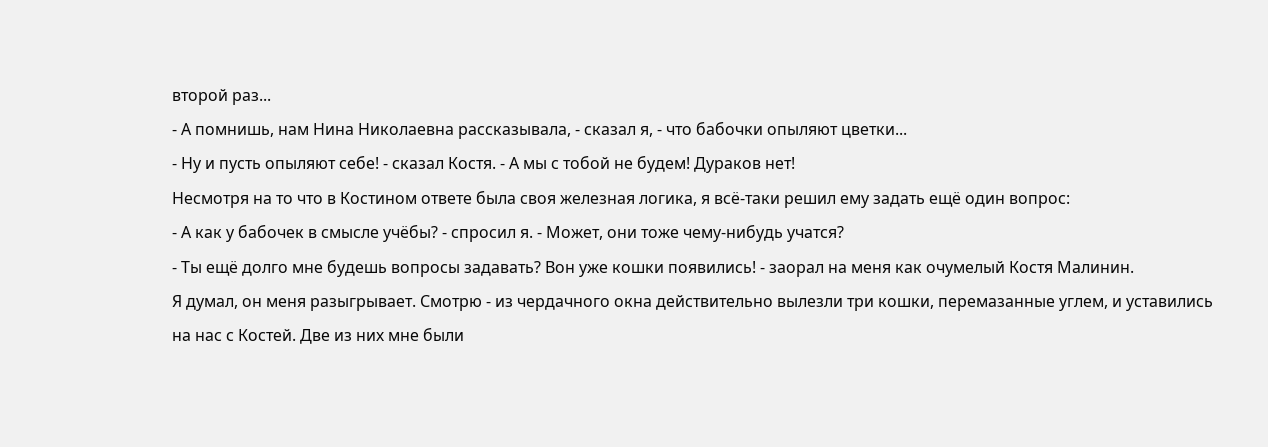второй раз...
- А помнишь, нам Нина Николаевна рассказывала, - сказал я, - что бабочки опыляют цветки...
- Ну и пусть опыляют себе! - сказал Костя. - А мы с тобой не будем! Дураков нет!
Несмотря на то что в Костином ответе была своя железная логика, я всё-таки решил ему задать ещё один вопрос:
- А как у бабочек в смысле учёбы? - спросил я. - Может, они тоже чему-нибудь учатся?
- Ты ещё долго мне будешь вопросы задавать? Вон уже кошки появились! - заорал на меня как очумелый Костя Малинин.
Я думал, он меня разыгрывает. Смотрю - из чердачного окна действительно вылезли три кошки, перемазанные углем, и уставились на нас с Костей. Две из них мне были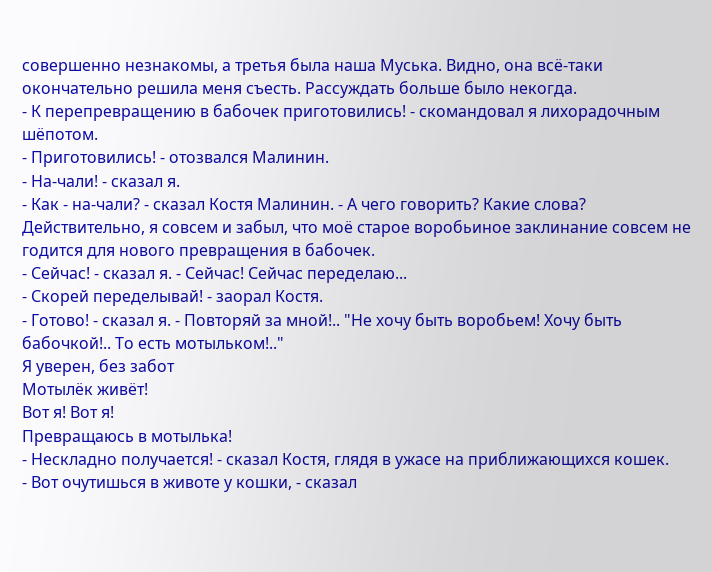совершенно незнакомы, а третья была наша Муська. Видно, она всё-таки окончательно решила меня съесть. Рассуждать больше было некогда.
- К перепревращению в бабочек приготовились! - скомандовал я лихорадочным шёпотом.
- Приготовились! - отозвался Малинин.
- На-чали! - сказал я.
- Как - на-чали? - сказал Костя Малинин. - А чего говорить? Какие слова?
Действительно, я совсем и забыл, что моё старое воробьиное заклинание совсем не годится для нового превращения в бабочек.
- Сейчас! - сказал я. - Сейчас! Сейчас переделаю...
- Скорей переделывай! - заорал Костя.
- Готово! - сказал я. - Повторяй за мной!.. "Не хочу быть воробьем! Хочу быть бабочкой!.. То есть мотыльком!.."
Я уверен, без забот
Мотылёк живёт!
Вот я! Вот я!
Превращаюсь в мотылька!
- Нескладно получается! - сказал Костя, глядя в ужасе на приближающихся кошек.
- Вот очутишься в животе у кошки, - сказал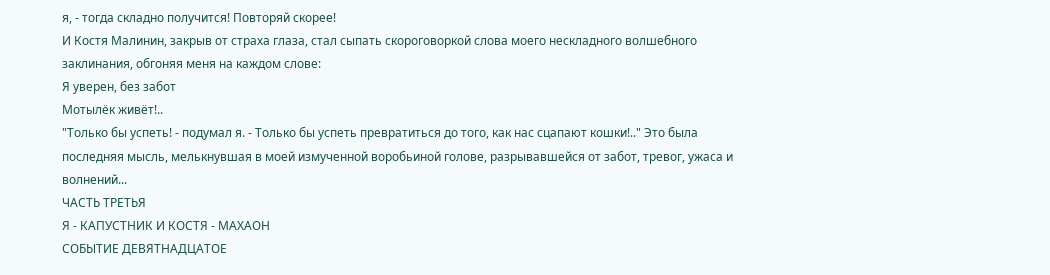я, - тогда складно получится! Повторяй скорее!
И Костя Малинин, закрыв от страха глаза, стал сыпать скороговоркой слова моего нескладного волшебного заклинания, обгоняя меня на каждом слове:
Я уверен, без забот
Мотылёк живёт!..
"Только бы успеть! - подумал я. - Только бы успеть превратиться до того, как нас сцапают кошки!.." Это была последняя мысль, мелькнувшая в моей измученной воробьиной голове, разрывавшейся от забот, тревог, ужаса и волнений...
ЧАСТЬ ТРЕТЬЯ
Я - КАПУСТНИК И КОСТЯ - МАХАОН
СОБЫТИЕ ДЕВЯТНАДЦАТОЕ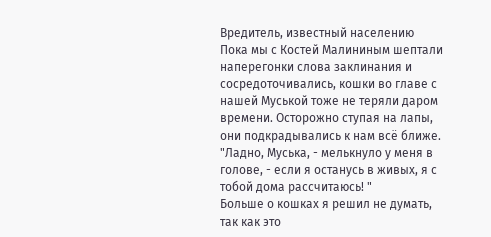Вредитель, известный населению
Пока мы с Костей Малининым шептали наперегонки слова заклинания и сосредоточивались, кошки во главе с нашей Муськой тоже не теряли даром времени. Осторожно ступая на лапы, они подкрадывались к нам всё ближе.
"Ладно, Муська, - мелькнуло у меня в голове, - если я останусь в живых, я с тобой дома рассчитаюсь! "
Больше о кошках я решил не думать, так как это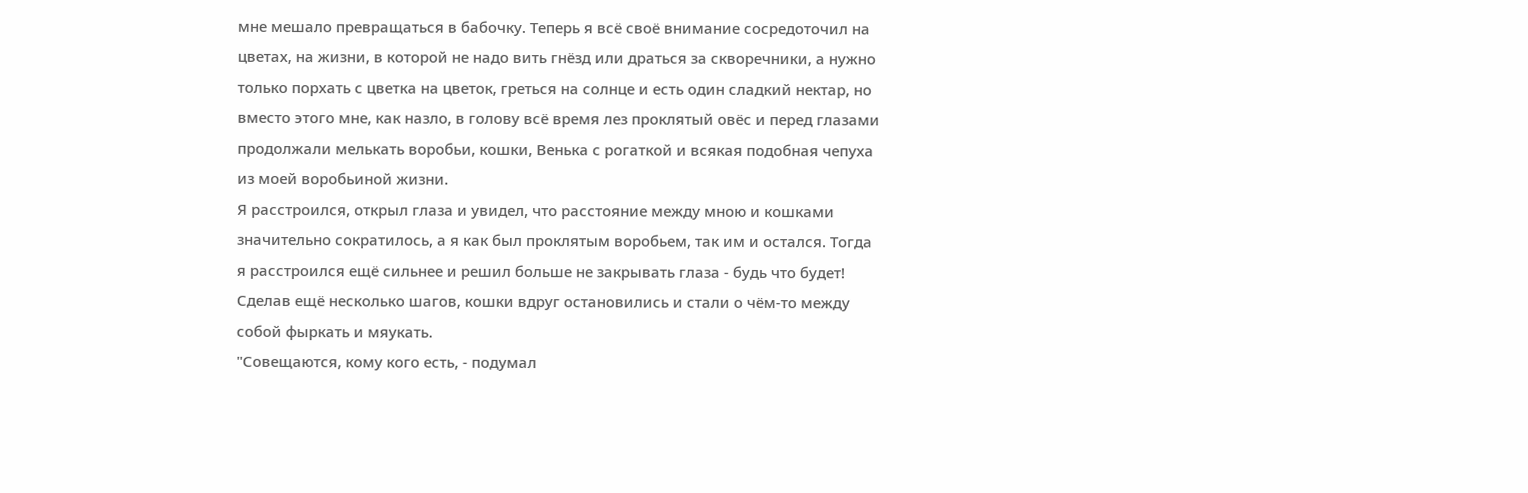мне мешало превращаться в бабочку. Теперь я всё своё внимание сосредоточил на цветах, на жизни, в которой не надо вить гнёзд или драться за скворечники, а нужно только порхать с цветка на цветок, греться на солнце и есть один сладкий нектар, но вместо этого мне, как назло, в голову всё время лез проклятый овёс и перед глазами продолжали мелькать воробьи, кошки, Венька с рогаткой и всякая подобная чепуха из моей воробьиной жизни.
Я расстроился, открыл глаза и увидел, что расстояние между мною и кошками значительно сократилось, а я как был проклятым воробьем, так им и остался. Тогда я расстроился ещё сильнее и решил больше не закрывать глаза - будь что будет!
Сделав ещё несколько шагов, кошки вдруг остановились и стали о чём-то между собой фыркать и мяукать.
"Совещаются, кому кого есть, - подумал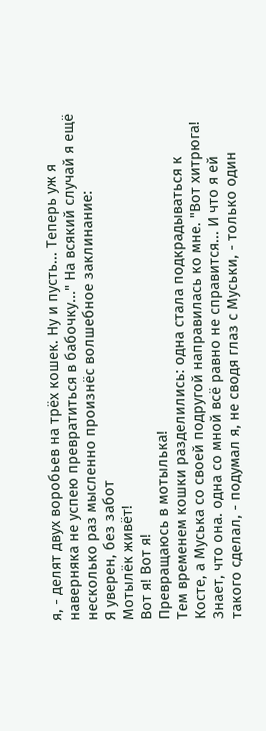я, - делят двух воробьев на трёх кошек. Ну и пусть... Теперь уж я наверняка не успею превратиться в бабочку..." На всякий случай я ещё несколько раз мысленно произнёс волшебное заклинание:
Я уверен, без забот
Мотылёк живёт!
Вот я! Вот я!
Превращаюсь в мотылька!
Тем временем кошки разделились: одна стала подкрадываться к Косте, а Муська со своей подругой направилась ко мне. "Вот хитрюга! Знает, что она. одна со мной всё равно не справится... И что я ей такого сделал, - подумал я, не сводя глаз с Муськи, - только один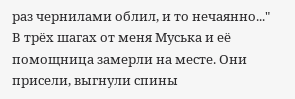раз чернилами облил, и то нечаянно..."
В трёх шагах от меня Муська и её помощница замерли на месте. Они присели, выгнули спины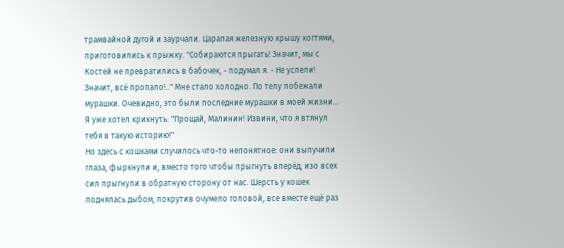трамвайной дугой и заурчали. Царапая железную крышу когтями, приготовились к прыжку. "Собираются прыгать! Значит, мы с Костей не превратились в бабочек, - подумал я. - Не успели! Значит, всё пропало!.." Мне стало холодно. По телу побежали мурашки. Очевидно, это были последние мурашки в моей жизни... Я уже хотел крикнуть: "Прощай, Малинин! Извини, что я втянул тебя в такую историю!"
Но здесь с кошками случилось что-то непонятное: они выпучили глаза, фыркнули и, вместо того чтобы прыгнуть вперёд, изо всех сил прыгнули в обратную сторону от нас. Шерсть у кошек поднялась дыбом; покрутив очумело головой, все вместе ещё раз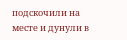подскочили нa месте и дунули в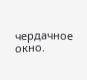чердачное окно.